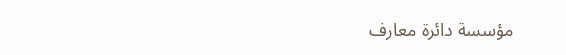مؤسسة دائرة معارف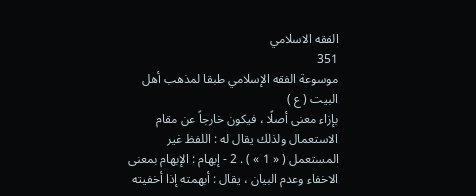الفقه الاسلامي
351
موسوعة الفقه الإسلامي طبقا لمذهب أهل البيت ( ع )
بإزاء معنى أصلًا ، فيكون خارجاً عن مقام الاستعمال ولذلك يقال له : اللفظ غير المستعمل ( « 1 » ) . 2 - إبهام : الإبهام بمعنى الاخفاء وعدم البيان ، يقال : أبهمته إذا أخفيته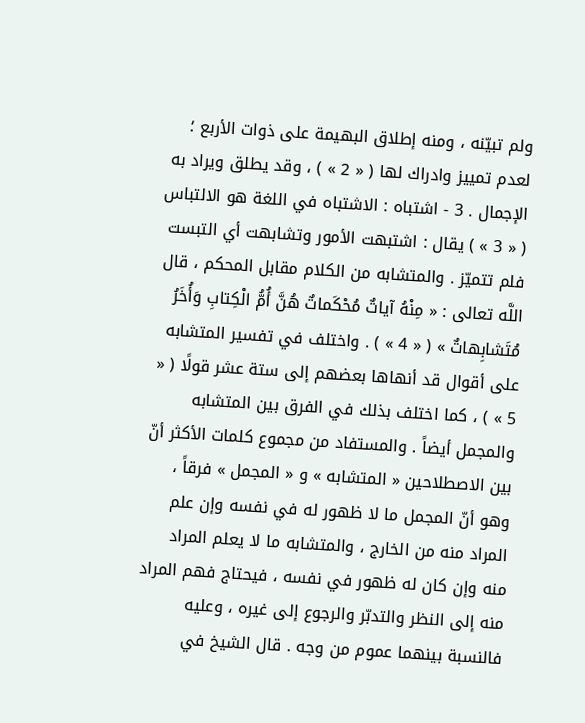ولم تبيّنه ، ومنه إطلاق البهيمة على ذوات الأربع ؛ لعدم تمييز وادراك لها ( « 2 » ) ، وقد يطلق ويراد به الإجمال . 3 - اشتباه : الاشتباه في اللغة هو الالتباس ( « 3 » ) يقال : اشتبهت الأمور وتشابهت أي التبست فلم تتميّز . والمتشابه من الكلام مقابل المحكم ، قال اللَّه تعالى : « مِنْهُ آياتٌ مُحْكَماتٌ هُنَّ أُمُّ الْكِتابِ وَأُخَرُ مُتَشابِهاتٌ » ( « 4 » ) . واختلف في تفسير المتشابه على أقوال قد أنهاها بعضهم إلى ستة عشر قولًا ( « 5 » ) ، كما اختلف بذلك في الفرق بين المتشابه والمجمل أيضاً . والمستفاد من مجموع كلمات الأكثر أنّ بين الاصطلاحين « المتشابه » و « المجمل » فرقاً ، وهو أنّ المجمل ما لا ظهور له في نفسه وإن علم المراد منه من الخارج ، والمتشابه ما لا يعلم المراد منه وإن كان له ظهور في نفسه ، فيحتاج فهم المراد منه إلى النظر والتدبّر والرجوع إلى غيره ، وعليه فالنسبة بينهما عموم من وجه . قال الشيخ في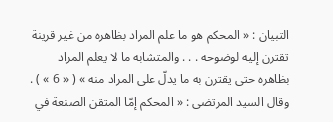التبيان : « المحكم هو ما علم المراد بظاهره من غير قرينة تقترن إليه لوضوحه . . . والمتشابه ما لا يعلم المراد بظاهره حتى يقترن به ما يدلّ على المراد منه » ( « 6 » ) . وقال السيد المرتضى : « المحكم إمّا المتقن الصنعة في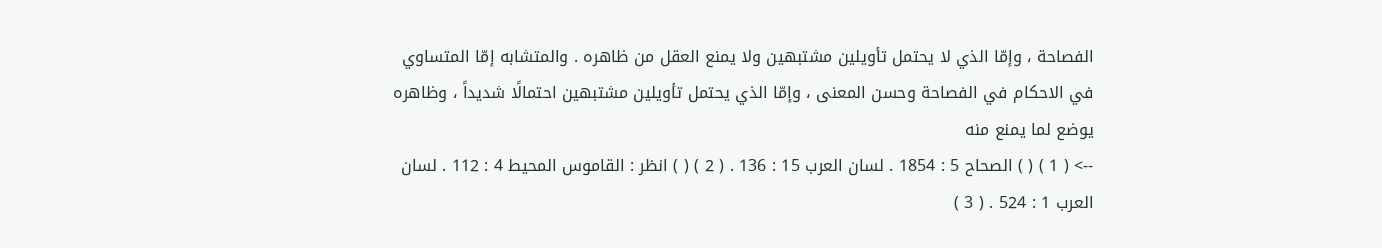الفصاحة ، وإمّا الذي لا يحتمل تأويلين مشتبهين ولا يمنع العقل من ظاهره . والمتشابه إمّا المتساوي في الاحكام في الفصاحة وحسن المعنى ، وإمّا الذي يحتمل تأويلين مشتبهين احتمالًا شديداً ، وظاهره يوضع لما يمنع منه
--> ( 1 ) ( ) الصحاح 5 : 1854 . لسان العرب 15 : 136 . ( 2 ) ( ) انظر : القاموس المحيط 4 : 112 . لسان العرب 1 : 524 . ( 3 )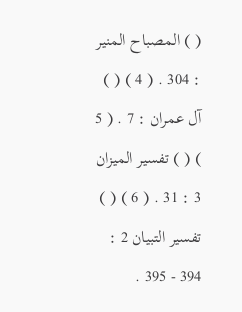( ) المصباح المنير : 304 . ( 4 ) ( ) آل عمران : 7 . ( 5 ) ( ) تفسير الميزان 3 : 31 . ( 6 ) ( ) تفسير التبيان 2 : 394 - 395 .